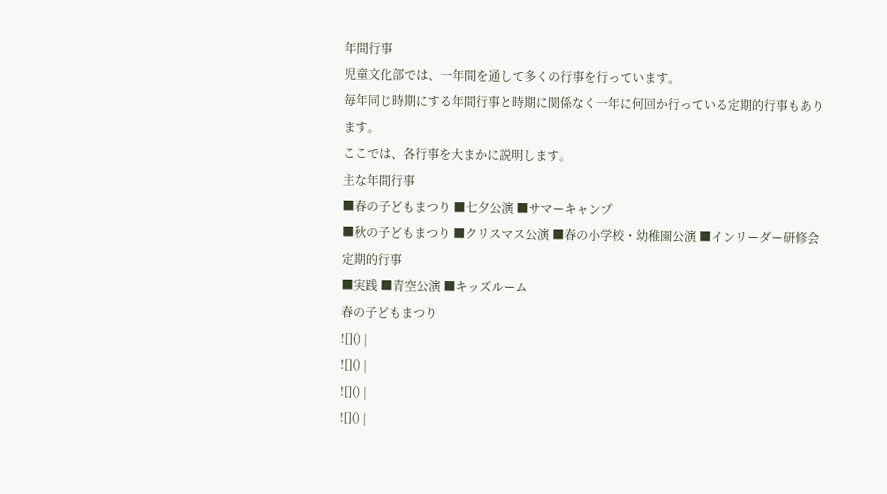年間行事
児童文化部では、一年間を通して多くの行事を行っています。
毎年同じ時期にする年間行事と時期に関係なく一年に何回か行っている定期的行事もあります。
ここでは、各行事を大まかに説明します。
主な年間行事
■春の子どもまつり ■七夕公演 ■サマーキャンプ
■秋の子どもまつり ■クリスマス公演 ■春の小学校・幼稚園公演 ■インリーダー研修会
定期的行事
■実践 ■青空公演 ■キッズルーム
春の子どもまつり
![]() |
![]() |
![]() |
![]() |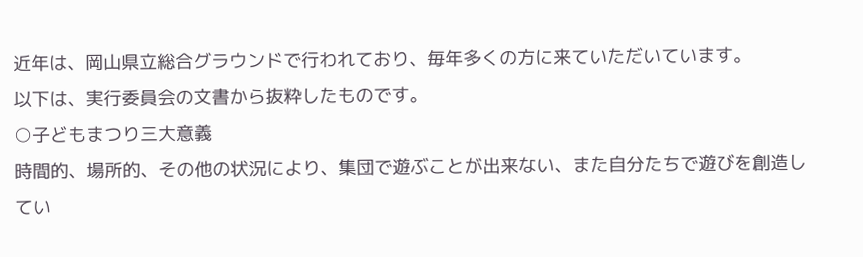近年は、岡山県立総合グラウンドで行われており、毎年多くの方に来ていただいています。
以下は、実行委員会の文書から抜粋したものです。
○子どもまつり三大意義
時間的、場所的、その他の状況により、集団で遊ぶことが出来ない、また自分たちで遊びを創造してい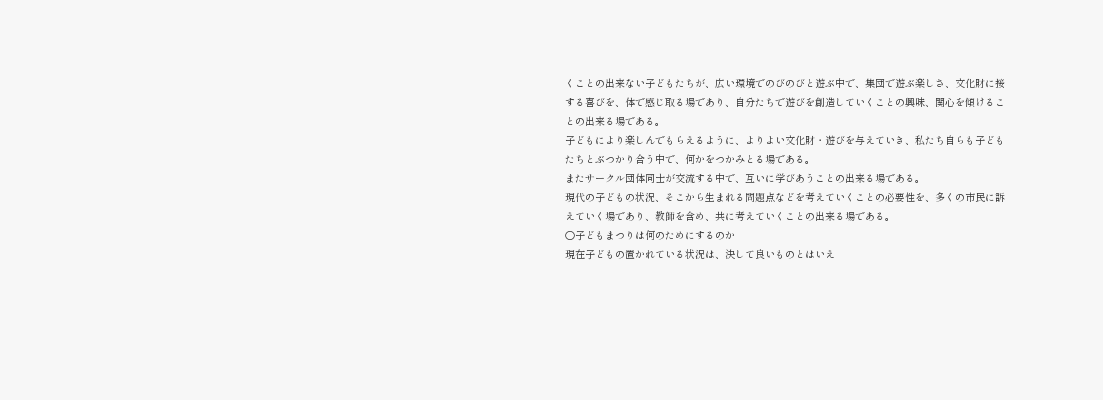くことの出来ない子どもたちが、広い環境でのびのびと遊ぶ中で、集団で遊ぶ楽しさ、文化財に接する喜びを、体で感じ取る場であり、自分たちで遊びを創造していくことの興味、関心を傾けることの出来る場である。
子どもにより楽しんでもらえるように、よりよい文化財・遊びを与えていき、私たち自らも子どもたちとぶつかり合う中で、何かをつかみとる場である。
またサークル団体同士が交流する中で、互いに学びあうことの出来る場である。
現代の子どもの状況、そこから生まれる問題点などを考えていくことの必要性を、多くの市民に訴えていく場であり、教師を含め、共に考えていくことの出来る場である。
○子どもまつりは何のためにするのか
現在子どもの置かれている状況は、決して良いものとはいえ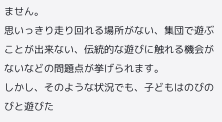ません。
思いっきり走り回れる場所がない、集団で遊ぶことが出来ない、伝統的な遊びに触れる機会がないなどの問題点が挙げられます。
しかし、そのような状況でも、子どもはのびのびと遊びた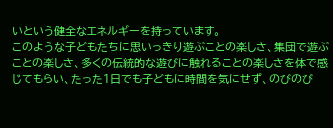いという健全なエネルギーを持っています。
このような子どもたちに思いっきり遊ぶことの楽しさ、集団で遊ぶことの楽しさ、多くの伝統的な遊びに触れることの楽しさを体で感じてもらい、たった1日でも子どもに時間を気にせず、のびのび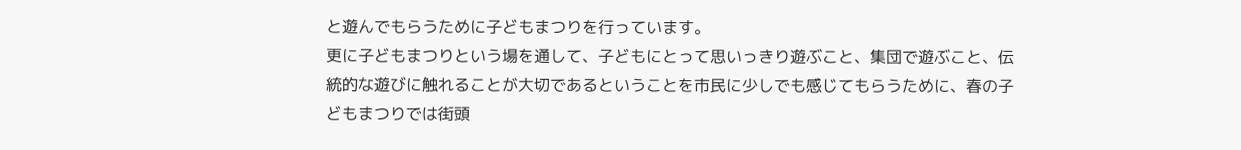と遊んでもらうために子どもまつりを行っています。
更に子どもまつりという場を通して、子どもにとって思いっきり遊ぶこと、集団で遊ぶこと、伝統的な遊びに触れることが大切であるということを市民に少しでも感じてもらうために、春の子どもまつりでは街頭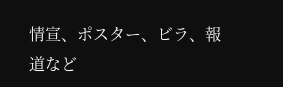情宣、ポスター、ビラ、報道など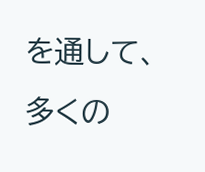を通して、多くの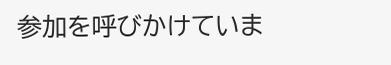参加を呼びかけていま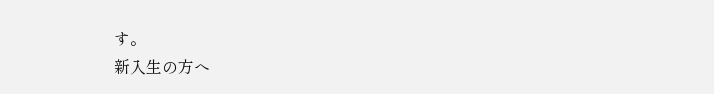す。
新入生の方へ